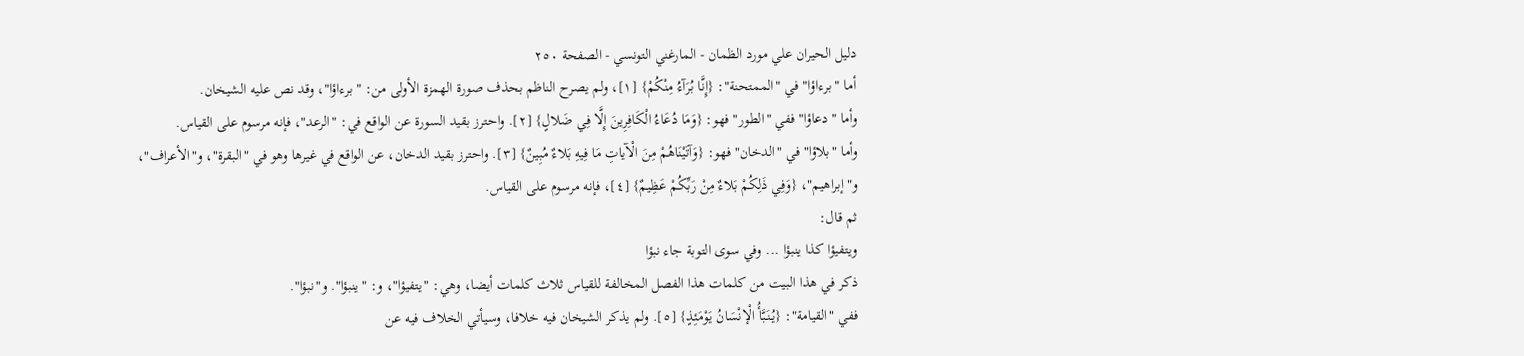دليل الحيران علي مورد الظمان - المارغني التونسي - الصفحة ٢٥٠
أما "برءاؤا" في "الممتحنة": {إِنَّا بُرَآءُ مِنْكُمْ} [١]، ولم يصرح الناظم بحذف صورة الهمزة الأولى من: "برءاؤا"، وقد نص عليه الشيخان.
وأما "دعاؤا" ففي "الطور" فهو: {وَمَا دُعَاءُ الْكَافِرِينَ إِلَّا فِي ضَلالٍ} [٢]. واحترز بقيد السورة عن الواقع في: "الرعد"، فإنه مرسوم على القياس.
وأما "بلاؤا" في "الدخان" فهو: {وَآتَيْنَاهُمْ مِنَ الْآياتِ مَا فِيهِ بَلاءٌ مُبِينٌ} [٣]. واحترز بقيد الدخان، عن الواقع في غيرها وهو في "البقرة"، و"الأعراف"، و"إبراهيم"، {وَفِي ذَلِكُمْ بَلاءٌ مِنْ رَبِّكُمْ عَظِيمٌ} [٤]، فإنه مرسوم على القياس.
ثم قال:
ويتفيؤا كذا ينبؤا ... وفي سوى التوبة جاء نبؤا
ذكر في هذا البيت من كلمات هذا الفصل المخالفة للقياس ثلاث كلمات أيضا، وهي: "يتفيؤا"، و: "ينبؤا". و"نبؤا".
ففي "القيامة": {يُنَبَّأُ الْإنْسَانُ يَوْمَئِذٍ} [٥]. ولم يذكر الشيخان فيه خلافا، وسيأتي الخلاف فيه عن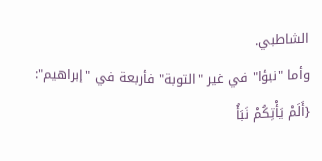الشاطبي.
وأما "نبؤا" في غير "التوبة" فأربعة في "إبراهيم": {أَلَمْ يَأْتِكُمْ نَبَأُ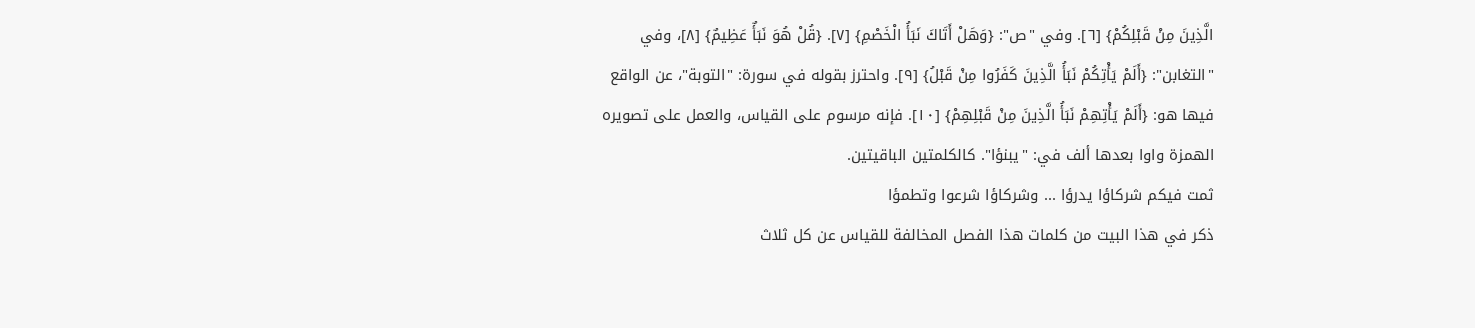الَّذِينَ مِنْ قَبْلِكُمْ} [٦]. وفي "ص": {وَهَلْ أَتَاكَ نَبَأُ الْخَصْمِ} [٧]. {قُلْ هُوَ نَبَأٌ عَظِيمٌ} [٨]، وفي "التغابن": {أَلَمْ يَأْتِكُمْ نَبَأُ الَّذِينَ كَفَرُوا مِنْ قَبْلُ} [٩]. واحترز بقوله في سورة: "التوبة"، عن الواقع فيها هو: {أَلَمْ يَأْتِهِمْ نَبَأُ الَّذِينَ مِنْ قَبْلِهِمْ} [١٠]. فإنه مرسوم على القياس، والعمل على تصويره الهمزة واوا بعدها ألف في: "يبنؤا". كالكلمتين الباقيتين.
ثمت فيكم شركاؤا يدرؤا ... وشركاؤا شرعوا وتطمؤا
ذكر في هذا البيت من كلمات هذا الفصل المخالفة للقياس عن كل ثلاث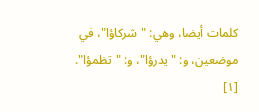كلمات أيضا، وهي: "شركاؤا"، في موضعين، و: "يدرؤا"، و: "تظمؤا".
[١]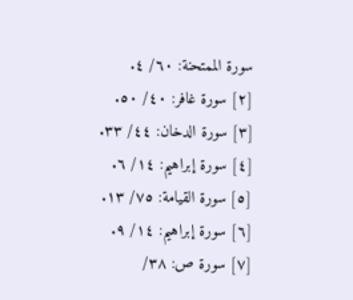سورة الممتحنة: ٦٠/ ٤.
[٢] سورة غافر: ٤٠/ ٥٠.
[٣] سورة الدخان: ٤٤/ ٣٣.
[٤] سورة إبراهيم: ١٤/ ٦.
[٥] سورة القيامة: ٧٥/ ١٣.
[٦] سورة إبراهيم: ١٤/ ٩.
[٧] سورة ص: ٣٨/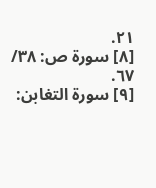٢١.
[٨] سورة ص: ٣٨/ ٦٧.
[٩] سورة التغابن: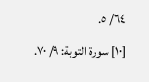٦٤/ ٥.
[١٠] سورة التوبة: ٩/ ٧٠.